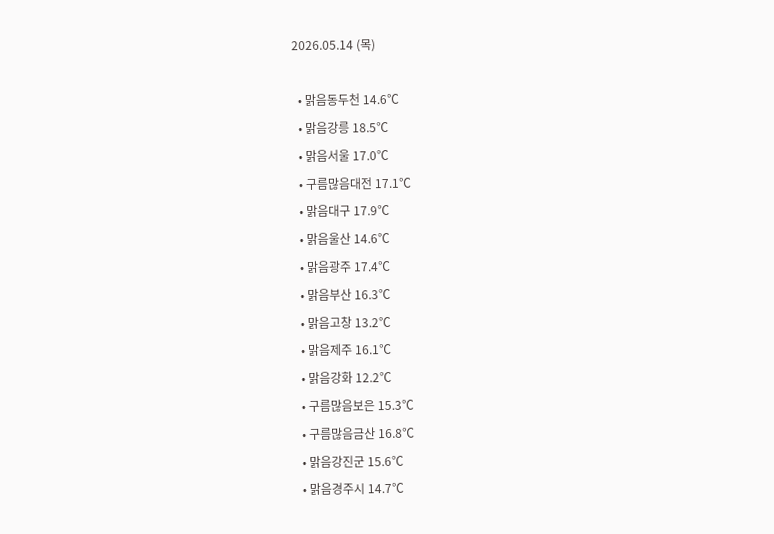2026.05.14 (목)

  • 맑음동두천 14.6℃
  • 맑음강릉 18.5℃
  • 맑음서울 17.0℃
  • 구름많음대전 17.1℃
  • 맑음대구 17.9℃
  • 맑음울산 14.6℃
  • 맑음광주 17.4℃
  • 맑음부산 16.3℃
  • 맑음고창 13.2℃
  • 맑음제주 16.1℃
  • 맑음강화 12.2℃
  • 구름많음보은 15.3℃
  • 구름많음금산 16.8℃
  • 맑음강진군 15.6℃
  • 맑음경주시 14.7℃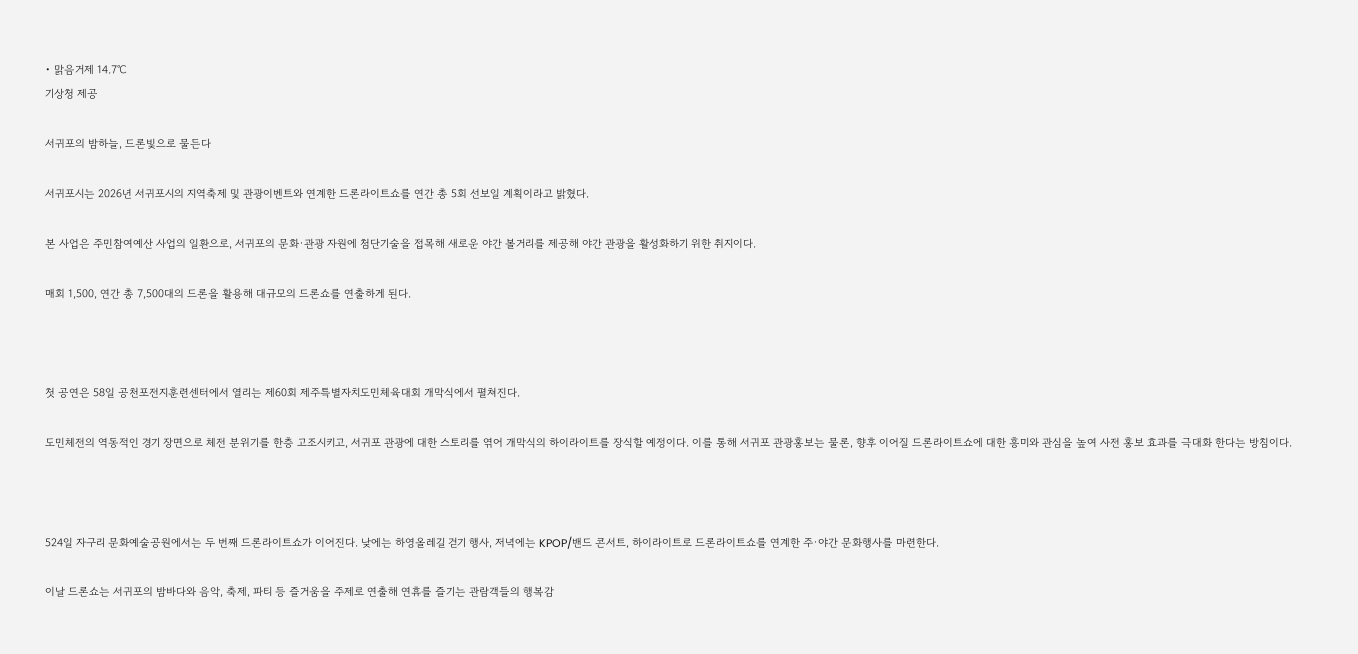• 맑음거제 14.7℃
기상청 제공

서귀포의 밤하늘, 드론빛으로 물든다

서귀포시는 2026년 서귀포시의 지역축제 및 관광이벤트와 연계한 드론라이트쇼를 연간 총 5회 선보일 계획이라고 밝혔다.

본 사업은 주민참여예산 사업의 일환으로, 서귀포의 문화·관광 자원에 첨단기술을 접목해 새로운 야간 볼거리를 제공해 야간 관광을 활성화하기 위한 취지이다.

매회 1,500, 연간 총 7,500대의 드론을 활용해 대규모의 드론쇼를 연출하게 된다.



첫 공연은 58일 공천포전지훈련센터에서 열리는 제60회 제주특별자치도민체육대회 개막식에서 펼쳐진다.

도민체전의 역동적인 경기 장면으로 체전 분위기를 한층 고조시키고, 서귀포 관광에 대한 스토리를 엮어 개막식의 하이라이트를 장식할 예정이다. 이를 통해 서귀포 관광홍보는 물론, 향후 이어질 드론라이트쇼에 대한 흥미와 관심을 높여 사전 홍보 효과를 극대화 한다는 방침이다.



524일 자구리 문화예술공원에서는 두 번째 드론라이트쇼가 이어진다. 낮에는 하영올레길 걷기 행사, 저녁에는 KPOP/밴드 콘서트, 하이라이트로 드론라이트쇼를 연계한 주·야간 문화행사를 마련한다.

이날 드론쇼는 서귀포의 밤바다와 음악, 축제, 파티 등 즐거움을 주제로 연출해 연휴를 즐기는 관람객들의 행복감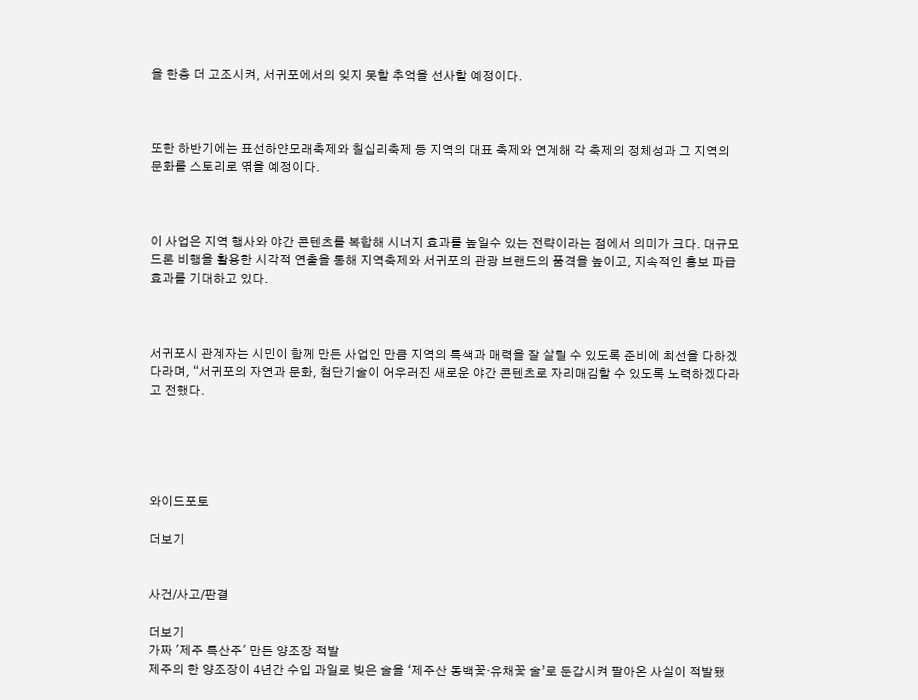을 한층 더 고조시켜, 서귀포에서의 잊지 못할 추억을 선사할 예정이다.



또한 하반기에는 표선하얀모래축제와 칠십리축제 등 지역의 대표 축제와 연계해 각 축제의 정체성과 그 지역의 문화를 스토리로 엮을 예정이다.



이 사업은 지역 행사와 야간 콘텐츠를 복합해 시너지 효과를 높일수 있는 전략이라는 점에서 의미가 크다. 대규모 드론 비행을 활용한 시각적 연출을 통해 지역축제와 서귀포의 관광 브랜드의 품격을 높이고, 지속적인 홍보 파급효과를 기대하고 있다.



서귀포시 관계자는 시민이 함께 만든 사업인 만큼 지역의 특색과 매력을 잘 살릴 수 있도록 준비에 최선을 다하겠다라며, “서귀포의 자연과 문화, 첨단기술이 어우러진 새로운 야간 콘텐츠로 자리매김할 수 있도록 노력하겠다라고 전했다.





와이드포토

더보기


사건/사고/판결

더보기
가짜 '제주 특산주' 만든 양조장 적발
제주의 한 양조장이 4년간 수입 과일로 빚은 술을 ‘제주산 동백꽃·유채꽃 술’로 둔갑시켜 팔아온 사실이 적발됐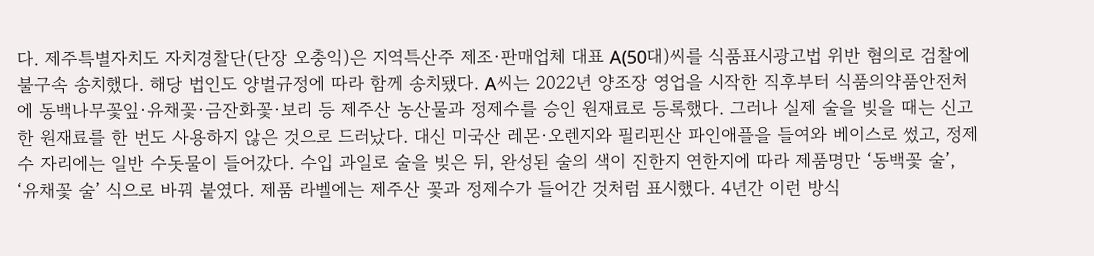다. 제주특별자치도 자치경찰단(단장 오충익)은 지역특산주 제조·판매업체 대표 A(50대)씨를 식품표시광고법 위반 혐의로 검찰에 불구속 송치했다. 해당 법인도 양벌규정에 따라 함께 송치됐다. A씨는 2022년 양조장 영업을 시작한 직후부터 식품의약품안전처에 동백나무꽃잎·유채꽃·금잔화꽃·보리 등 제주산 농산물과 정제수를 승인 원재료로 등록했다. 그러나 실제 술을 빚을 때는 신고한 원재료를 한 번도 사용하지 않은 것으로 드러났다. 대신 미국산 레몬·오렌지와 필리핀산 파인애플을 들여와 베이스로 썼고, 정제수 자리에는 일반 수돗물이 들어갔다. 수입 과일로 술을 빚은 뒤, 완성된 술의 색이 진한지 연한지에 따라 제품명만 ‘동백꽃 술’, ‘유채꽃 술’ 식으로 바꿔 붙였다. 제품 라벨에는 제주산 꽃과 정제수가 들어간 것처럼 표시했다. 4년간 이런 방식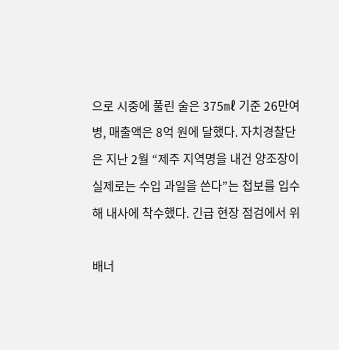으로 시중에 풀린 술은 375㎖ 기준 26만여 병, 매출액은 8억 원에 달했다. 자치경찰단은 지난 2월 “제주 지역명을 내건 양조장이 실제로는 수입 과일을 쓴다”는 첩보를 입수해 내사에 착수했다. 긴급 현장 점검에서 위

배너